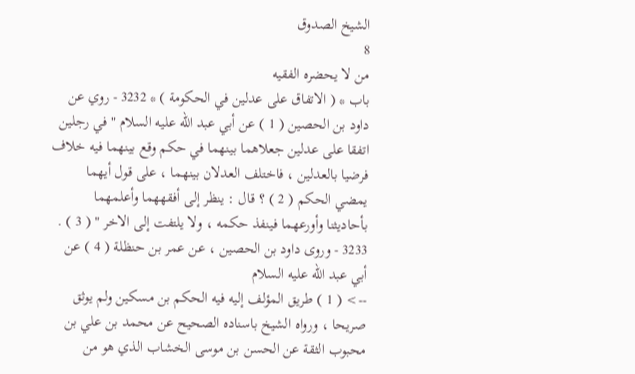الشيخ الصدوق
8
من لا يحضره الفقيه
باب * ( الاتفاق على عدلين في الحكومة ) * 3232 - روي عن داود بن الحصين ( 1 ) عن أبي عبد الله عليه السلام " في رجلين اتفقا على عدلين جعلاهما بينهما في حكم وقع بينهما فيه خلاف فرضيا بالعدلين ، فاختلف العدلان بينهما ، على قول أيهما يمضي الحكم ( 2 ) ؟ قال : ينظر إلى أفقههما وأعلمهما بأحاديثنا وأورعهما فينفذ حكمه ، ولا يلتفت إلى الاخر " ( 3 ) . 3233 - وروى داود بن الحصين ، عن عمر بن حنظلة ( 4 ) عن أبي عبد الله عليه السلام
--> ( 1 ) طريق المؤلف إليه فيه الحكم بن مسكين ولم يوثق صريحا ، ورواه الشيخ باسناده الصحيح عن محمد بن علي بن محبوب الثقة عن الحسن بن موسى الخشاب الذي هو من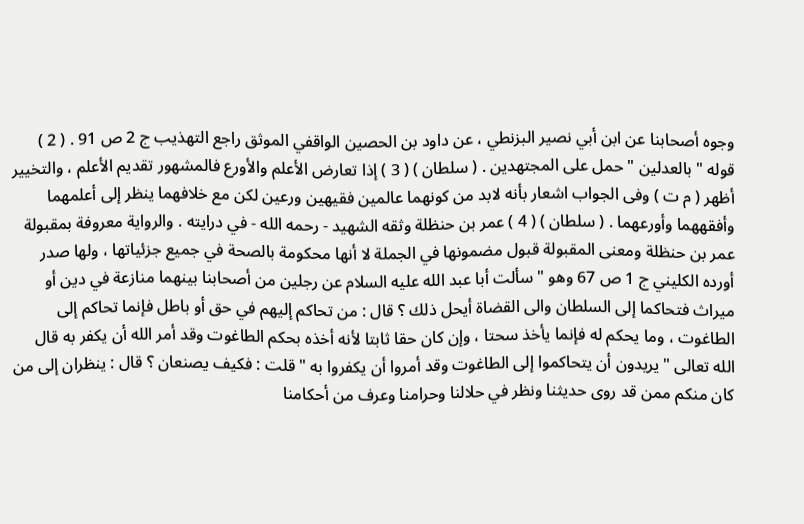وجوه أصحابنا عن ابن أبي نصير البزنطي ، عن داود بن الحصين الواقفي الموثق راجع التهذيب ج 2 ص 91 . ( 2 ) قوله " بالعدلين " حمل على المجتهدين . ( سلطان ) ( 3 ) إذا تعارض الأعلم والأورع فالمشهور تقديم الأعلم ، والتخيير أظهر ( م ت ) وفى الجواب اشعار بأنه لابد من كونهما عالمين فقيهين ورعين لكن مع خلافهما ينظر إلى أعلمهما وأفقههما وأورعهما . ( سلطان ) ( 4 ) عمر بن حنظلة وثقه الشهيد - رحمه الله - في درايته . والرواية معروفة بمقبولة عمر بن حنظلة ومعنى المقبولة قبول مضمونها في الجملة لا أنها محكومة بالصحة في جميع جزئياتها ، ولها صدر أورده الكليني ج 1 ص 67 وهو " سألت أبا عبد الله عليه السلام عن رجلين من أصحابنا بينهما منازعة في دين أو ميراث فتحاكما إلى السلطان والى القضاة أيحل ذلك ؟ قال : من تحاكم إليهم في حق أو باطل فإنما تحاكم إلى الطاغوت ، وما يحكم له فإنما يأخذ سحتا ، وإن كان حقا ثابتا لأنه أخذه بحكم الطاغوت وقد أمر الله أن يكفر به قال الله تعالى " يريدون أن يتحاكموا إلى الطاغوت وقد أمروا أن يكفروا به " قلت : فكيف يصنعان ؟ قال : ينظران إلى من كان منكم ممن قد روى حديثنا ونظر في حلالنا وحرامنا وعرف من أحكامنا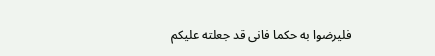فليرضوا به حكما فانى قد جعلته عليكم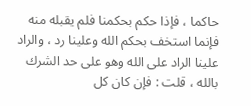حاكما ، فإذا حكم بحكمنا فلم يقبله منه فإنما استخف بحكم الله وعلينا رد ، والراد علينا الراد على الله وهو على حد الشرك بالله ، قلت : فإن كان كل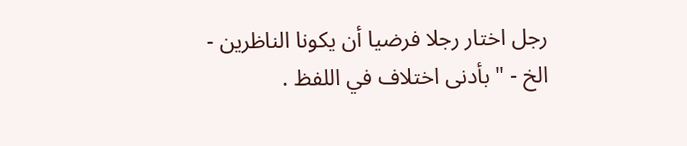رجل اختار رجلا فرضيا أن يكونا الناظرين - الخ - " بأدنى اختلاف في اللفظ .